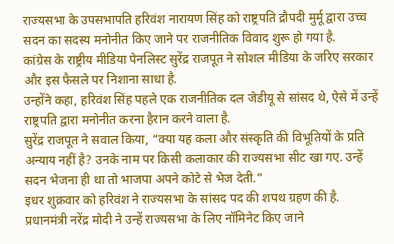राज्यसभा के उपसभापति हरिवंश नारायण सिंह को राष्ट्रपति द्रौपदी मुर्मू द्वारा उच्च सदन का सदस्य मनोनीत किए जाने पर राजनीतिक विवाद शुरू हो गया है.
कांग्रेस के राष्ट्रीय मीडिया पेनलिस्ट सुरेंद्र राजपूत ने सोशल मीडिया के जरिए सरकार और इस फैसले पर निशाना साधा है.
उन्होंने कहा, हरिवंश सिंह पहले एक राजनीतिक दल जेडीयू से सांसद थे, ऐसे में उन्हें राष्ट्रपति द्वारा मनोनीत करना हैरान करने वाला है.
सुरेंद्र राजपूत ने सवाल किया, “क्या यह कला और संस्कृति की विभूतियों के प्रति अन्याय नहीं है? उनके नाम पर किसी कलाकार की राज्यसभा सीट खा गए. उन्हें सदन भेजना ही था तो भाजपा अपने कोटे से भेज देती.”
इधर शुक्रवार को हरिवंश ने राज्यसभा के सांसद पद की शपथ ग्रहण की है.
प्रधानमंत्री नरेंद्र मोदी ने उन्हें राज्यसभा के लिए नॉमिनेट किए जाने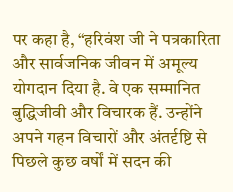पर कहा है, “हरिवंश जी ने पत्रकारिता और सार्वजनिक जीवन में अमूल्य योगदान दिया है. वे एक सम्मानित बुद्धिजीवी और विचारक हैं. उन्होंने अपने गहन विचारों और अंतर्दृष्टि से पिछले कुछ वर्षों में सदन की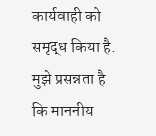कार्यवाही को समृद्ध किया है. मुझे प्रसन्नता है कि माननीय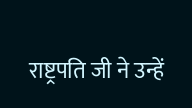राष्ट्रपति जी ने उन्हें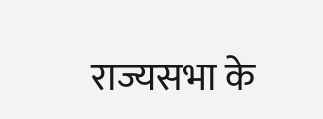राज्यसभा के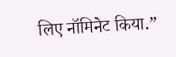लिए नॉमिनेट किया.”